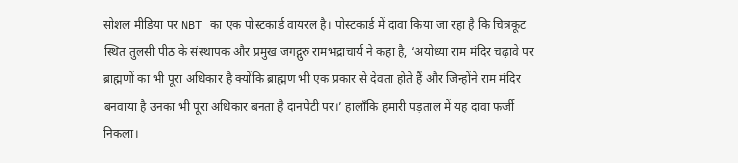सोशल मीडिया पर NBT का एक पोस्टकार्ड वायरल है। पोस्टकार्ड में दावा किया जा रहा है कि चित्रकूट स्थित तुलसी पीठ के संस्थापक और प्रमुख जगद्गुरु रामभद्राचार्य ने कहा है, ‘अयोध्या राम मंदिर चढ़ावे पर ब्राह्मणों का भी पूरा अधिकार है क्योंकि ब्राह्मण भी एक प्रकार से देवता होते हैं और जिन्होंने राम मंदिर बनवाया है उनका भी पूरा अधिकार बनता है दानपेटी पर।’ हालाँकि हमारी पड़ताल में यह दावा फर्जी निकला।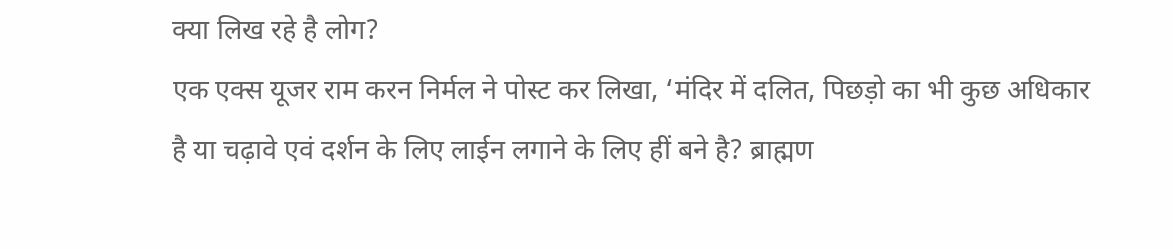क्या लिख रहे है लोग?
एक एक्स यूजर राम करन निर्मल ने पोस्ट कर लिखा, ‘मंदिर में दलित, पिछड़ो का भी कुछ अधिकार है या चढ़ावे एवं दर्शन के लिए लाईन लगाने के लिए हीं बने है? ब्राह्मण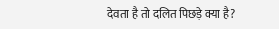देवता है तो दलित पिछड़े क्या है?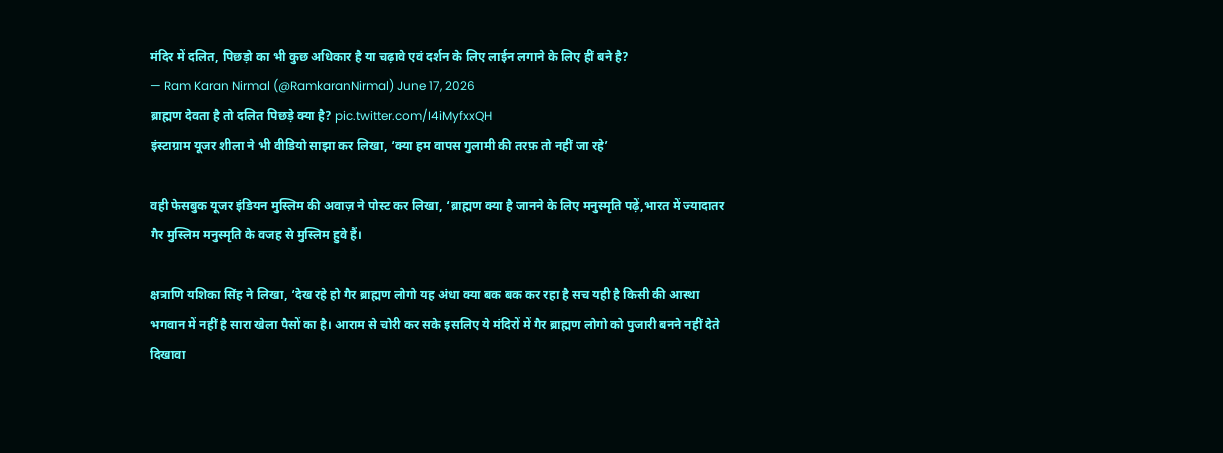मंदिर में दलित, पिछड़ो का भी कुछ अधिकार है या चढ़ावे एवं दर्शन के लिए लाईन लगाने के लिए हीं बने है?
— Ram Karan Nirmal (@RamkaranNirmal) June 17, 2026
ब्राह्मण देवता है तो दलित पिछड़े क्या है? pic.twitter.com/I4iMyfxxQH
इंस्टाग्राम यूजर शीला ने भी वीडियो साझा कर लिखा, ‘क्या हम वापस गुलामी की तरफ़ तो नहीं जा रहे’

वही फेसबुक यूजर इंडियन मुस्लिम की अवाज़ ने पोस्ट कर लिखा, ‘ब्राह्मण क्या है जानने के लिए मनुस्मृति पढ़ें,भारत में ज्यादातर गैर मुस्लिम मनुस्मृति के वजह से मुस्लिम हुवे हैं।

क्षत्राणि यशिका सिंह ने लिखा, ‘देख रहे हो गैर ब्राह्मण लोगो यह अंधा क्या बक बक कर रहा है सच यही है किसी की आस्था भगवान में नहीं है सारा खेला पैसों का है। आराम से चोरी कर सके इसलिए ये मंदिरों में गैर ब्राह्मण लोगो को पुजारी बनने नहीं देते दिखावा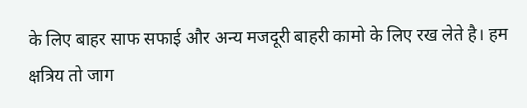के लिए बाहर साफ सफाई और अन्य मजदूरी बाहरी कामो के लिए रख लेते है। हम क्षत्रिय तो जाग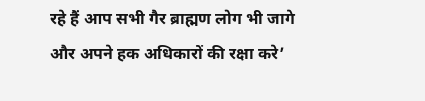रहे हैं आप सभी गैर ब्राह्मण लोग भी जागे और अपने हक अधिकारों की रक्षा करे’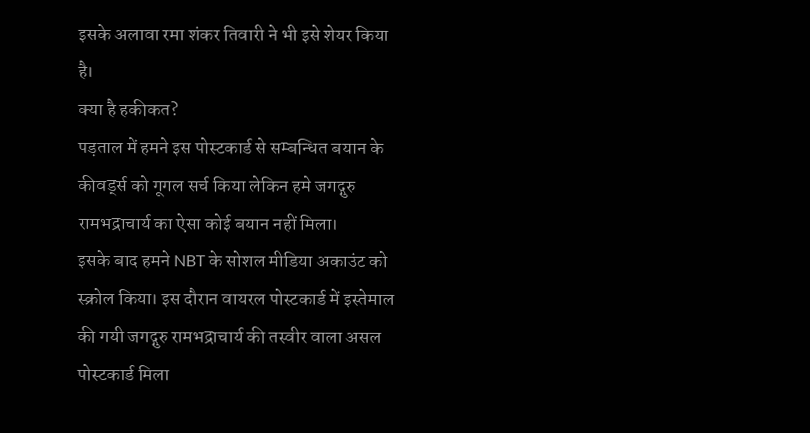इसके अलावा रमा शंकर तिवारी ने भी इसे शेयर किया है।
क्या है हकीकत?
पड़ताल में हमने इस पोस्टकार्ड से सम्बन्धित बयान के कीवर्ड्स को गूगल सर्च किया लेकिन हमे जगद्गुरु रामभद्राचार्य का ऐसा कोई बयान नहीं मिला।
इसके बाद हमने NBT के सोशल मीडिया अकाउंट को स्क्रोल किया। इस दौरान वायरल पोस्टकार्ड में इस्तेमाल की गयी जगद्गुरु रामभद्राचार्य की तस्वीर वाला असल पोस्टकार्ड मिला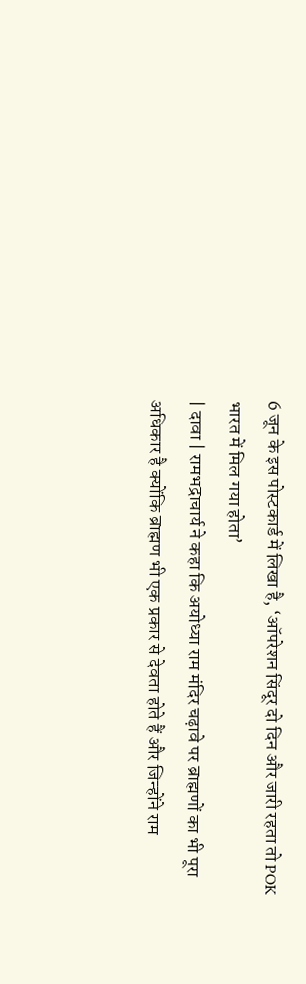6 जून के इस पोस्टकार्ड में लिखा है, ‘ऑपरेशन सिंदूर दो दिन और जारी रहता तो POK भारत में मिल गया होता’
| दावा | रामभद्राचार्य ने कहा कि अयोध्या राम मंदिर चढ़ावे पर ब्राह्मणों का भी पूरा अधिकार है क्योंकि ब्राह्मण भी एक प्रकार से देवता होते हैं और जिन्होंने राम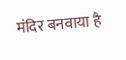मंदिर बनवाया है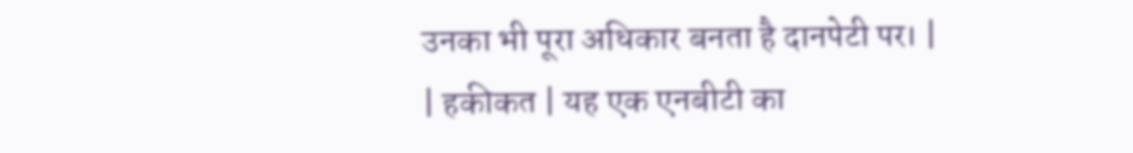उनका भी पूरा अधिकार बनता है दानपेटी पर। |
| हकीकत | यह एक एनबीटी का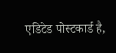एडिटेड पोस्टकार्ड है,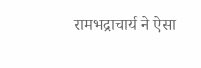रामभद्राचार्य ने ऐसा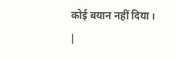कोई बयान नहीं दिया। |